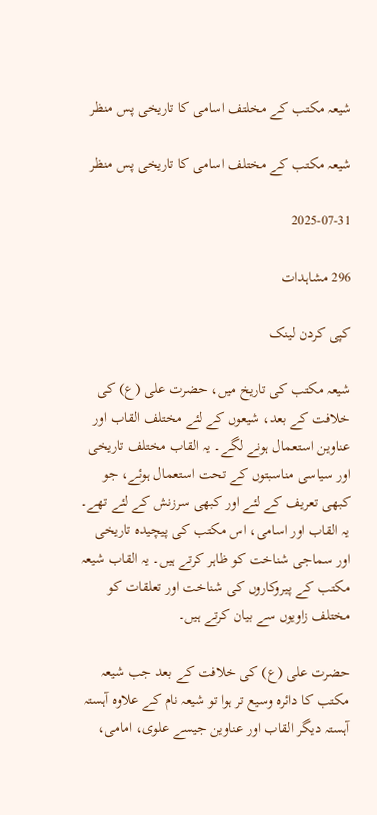شیعہ مکتب کے مخلتف اسامی کا تاریخی پس منظر

شیعہ مکتب کے مختلف اسامی کا تاریخی پس منظر

2025-07-31

296 مشاہدات

کپی کردن لینک

شیعہ مکتب کی تاریخ میں، حضرت علی (ع) کی خلافت کے بعد، شیعوں کے لئے مختلف القاب اور عناوین استعمال ہونے لگے۔ یہ القاب مختلف تاریخی اور سیاسی مناسبتوں کے تحت استعمال ہوئے، جو کبھی تعریف کے لئے اور کبھی سرزنش کے لئے تھے۔ یہ القاب اور اسامی، اس مکتب کی پیچیدہ تاریخی اور سماجی شناخت کو ظاہر کرتے ہیں۔ یہ القاب شیعہ مکتب کے پیروکاروں کی شناخت اور تعلقات کو مختلف زاویوں سے بیان کرتے ہیں۔

حضرت علی (ع) کی خلافت کے بعد جب شیعہ مکتب کا دائرہ وسیع تر ہوا تو شیعہ نام کے علاوہ آہستہ آہستہ دیگر القاب اور عناوین جیسے علوی، امامی،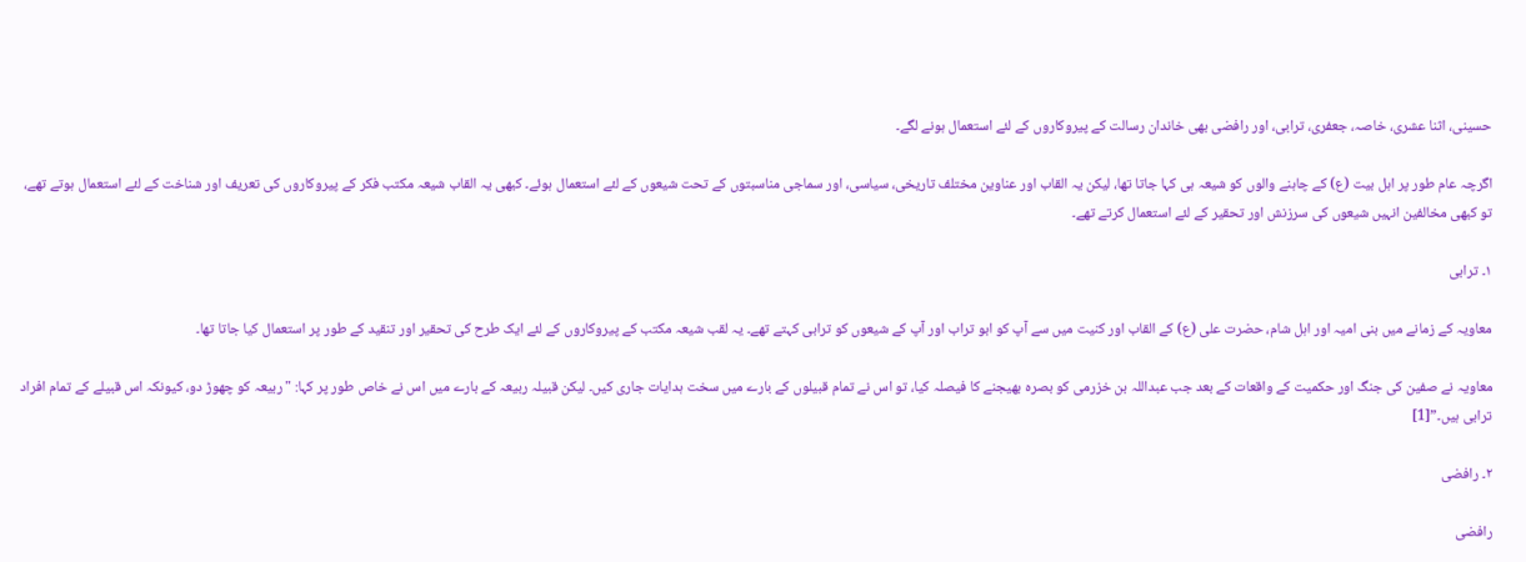حسینی، اثنا عشری، خاصہ، جعفری، ترابی، اور رافضی بھی خاندان رسالت کے پیروکاروں کے لئے استعمال ہونے لگے۔

اگرچہ عام طور پر اہل بیت (ع) کے چاہنے والوں کو شیعہ ہی کہا جاتا تھا، لیکن یہ القاب اور عناوین مختلف تاریخی، سیاسی، اور سماجی مناسبتوں کے تحت شیعوں کے لئے استعمال ہوئے۔ کبھی یہ القاب شیعہ مکتب فکر کے پیروکاروں کی تعریف اور شناخت کے لئے استعمال ہوتے تھے، تو کبھی مخالفین انہیں شیعوں کی سرزنش اور تحقیر کے لئے استعمال کرتے تھے۔

۱۔ ترابی

معاویہ کے زمانے میں بنی امیہ اور اہل شام، حضرت علی (ع) کے القاب اور کنیت میں سے آپ کو ابو تراب اور آپ کے شیعوں کو ترابی کہتے تھے۔ یہ لقب شیعہ مکتب کے پیروکاروں کے لئے ایک طرح کی تحقیر اور تنقید کے طور پر استعمال کیا جاتا تھا۔

معاویہ نے صفین کی جنگ اور حکمیت کے واقعات کے بعد جب عبداللہ بن خزرمی کو بصرہ بھیجنے کا فیصلہ کیا، تو اس نے تمام قبیلوں کے بارے میں سخت ہدایات جاری کیں۔ لیکن قبیلہ ربیعہ کے بارے میں اس نے خاص طور پر کہا: "ربیعہ کو چھوڑ دو، کیونکہ اس قبیلے کے تمام افراد ترابی ہیں۔”[1]

۲۔ رافضی

رافضی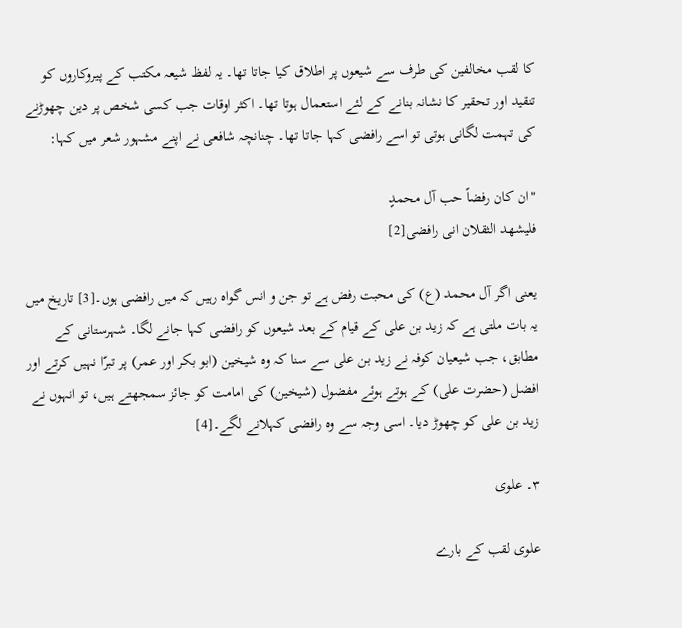کا لقب مخالفین کی طرف سے شیعوں پر اطلاق کیا جاتا تھا۔ یہ لفظ شیعہ مکتب کے پیروکاروں کو تنقید اور تحقیر کا نشانہ بنانے کے لئے استعمال ہوتا تھا۔ اکثر اوقات جب کسی شخص پر دین چھوڑنے کی تہمت لگانی ہوتی تو اسے رافضی کہا جاتا تھا۔ چنانچہ شافعی نے اپنے مشہور شعر میں کہا:

"ان کان رفضاً حب آل محمدٍ
فلیشهد الثقلان انی رافضی[2]

یعنی اگر آل محمد (ع) کی محبت رفض ہے تو جن و انس گواہ رہیں کہ میں رافضی ہوں۔[3] تاریخ میں یہ بات ملتی ہے کہ زید بن علی کے قیام کے بعد شیعوں کو رافضی کہا جانے لگا۔ شہرستانی کے مطابق، جب شیعیان کوفہ نے زید بن علی سے سنا کہ وہ شیخین (ابو بکر اور عمر) پر تبرّا نہیں کرتے اور افضل (حضرت علی) کے ہوتے ہوئے مفضول (شیخین) کی امامت کو جائز سمجھتے ہیں، تو انہوں نے زید بن علی کو چھوڑ دیا۔ اسی وجہ سے وہ رافضی کہلانے لگے۔[4]

۳۔ علوی

علوی لقب کے بارے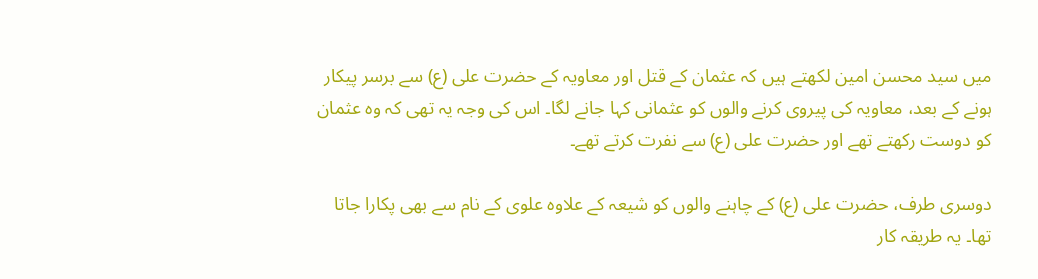میں سید محسن امین لکھتے ہیں کہ عثمان کے قتل اور معاویہ کے حضرت علی (ع) سے برسر پیکار ہونے کے بعد، معاویہ کی پیروی کرنے والوں کو عثمانی کہا جانے لگا۔ اس کی وجہ یہ تھی کہ وہ عثمان کو دوست رکھتے تھے اور حضرت علی (ع) سے نفرت کرتے تھے۔

دوسری طرف، حضرت علی (ع) کے چاہنے والوں کو شیعہ کے علاوہ علوی کے نام سے بھی پکارا جاتا تھا۔ یہ طریقہ کار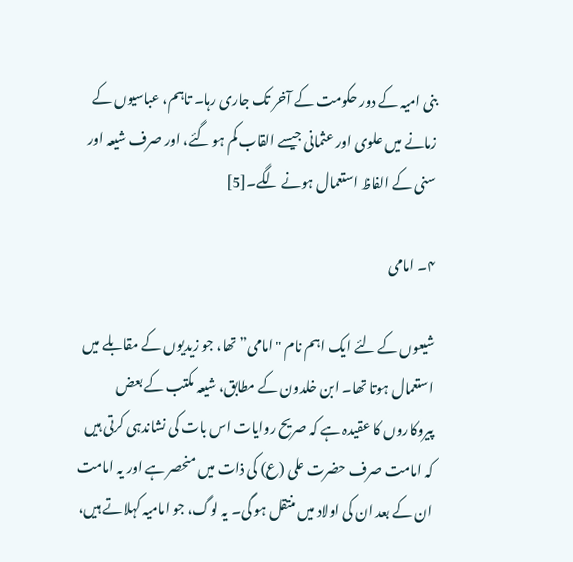بنی امیہ کے دور حکومت کے آخر تک جاری رہا۔ تاہم، عباسیوں کے زمانے میں علوی اور عثمانی جیسے القاب کم ہو گئے، اور صرف شیعہ اور سنی کے الفاظ استعمال ہونے لگے۔[5]

۴۔ امامی

شیعوں کے لئے ایک اہم نام "امامی” تھا، جو زیدیوں کے مقابلے میں استعمال ہوتا تھا۔ ابن خلدون کے مطابق، شیعہ مکتب کے بعض پیروکاروں کا عقیدہ ہے کہ صریح روایات اس بات کی نشاندہی کرتی ہیں کہ امامت صرف حضرت علی (ع) کی ذات میں منحصر ہے اور یہ امامت ان کے بعد ان کی اولاد میں منتقل ہو گی۔ یہ لوگ، جو امامیہ کہلاتے ہیں،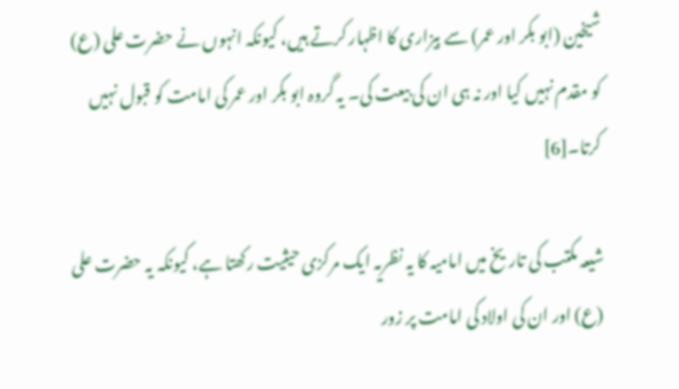شیخین (ابو بکر اور عمر) سے بیزاری کا اظہار کرتے ہیں، کیونکہ انہوں نے حضرت علی (ع) کو مقدم نہیں کیا اور نہ ہی ان کی بیعت کی۔ یہ گروہ ابو بکر اور عمر کی امامت کو قبول نہیں کرتا۔[6]

شیعہ مکتب کی تاریخ میں امامیہ کا یہ نظریہ ایک مرکزی حیثیت رکھتا ہے، کیونکہ یہ حضرت علی (ع) اور ان کی اولاد کی امامت پر زور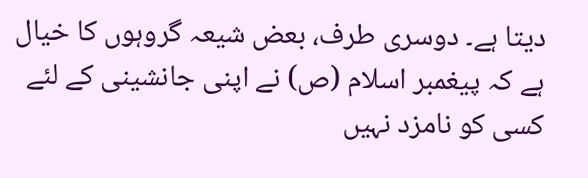دیتا ہے۔ دوسری طرف، بعض شیعہ گروہوں کا خیال ہے کہ پیغمبر اسلام (ص) نے اپنی جانشینی کے لئے کسی کو نامزد نہیں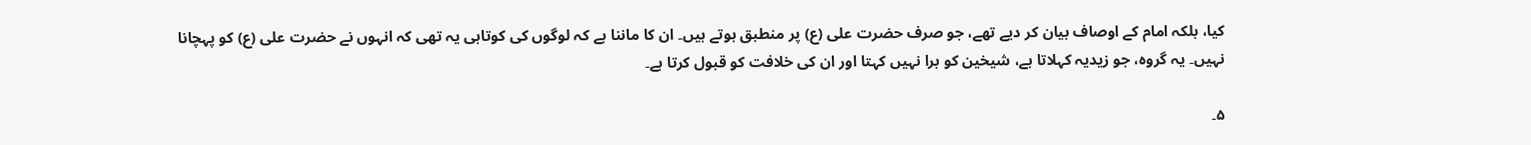کیا، بلکہ امام کے اوصاف بیان کر دیے تھے، جو صرف حضرت علی (ع) پر منطبق ہوتے ہیں۔ ان کا ماننا ہے کہ لوگوں کی کوتاہی یہ تھی کہ انہوں نے حضرت علی (ع) کو پہچانا نہیں۔ یہ گروہ، جو زیدیہ کہلاتا ہے، شیخین کو برا نہیں کہتا اور ان کی خلافت کو قبول کرتا ہے۔

۵۔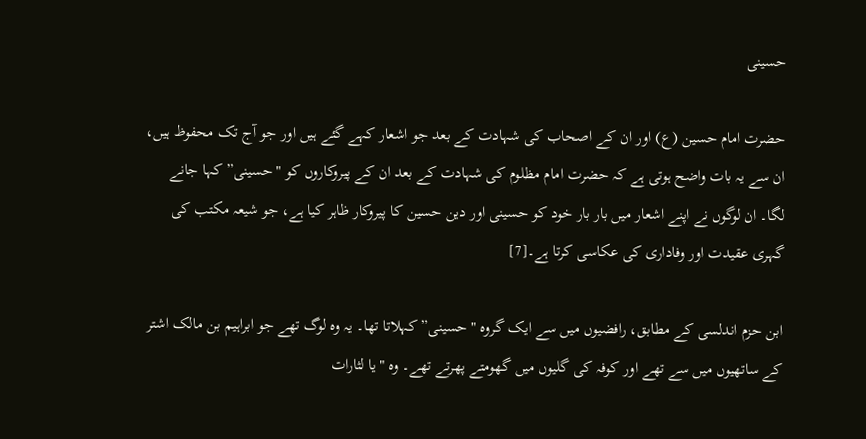حسینی

حضرت امام حسین (ع) اور ان کے اصحاب کی شہادت کے بعد جو اشعار کہے گئے ہیں اور جو آج تک محفوظ ہیں، ان سے یہ بات واضح ہوتی ہے کہ حضرت امام مظلوم کی شہادت کے بعد ان کے پیروکاروں کو "حسینی” کہا جانے لگا۔ ان لوگوں نے اپنے اشعار میں بار بار خود کو حسینی اور دین حسین کا پیروکار ظاہر کیا ہے، جو شیعہ مکتب کی گہری عقیدت اور وفاداری کی عکاسی کرتا ہے۔[7]

ابن حزم اندلسی کے مطابق، رافضیوں میں سے ایک گروہ "حسینی” کہلاتا تھا۔ یہ وہ لوگ تھے جو ابراہیم بن مالک اشتر کے ساتھیوں میں سے تھے اور کوفہ کی گلیوں میں گھومتے پھرتے تھے۔ وہ "یا لثارات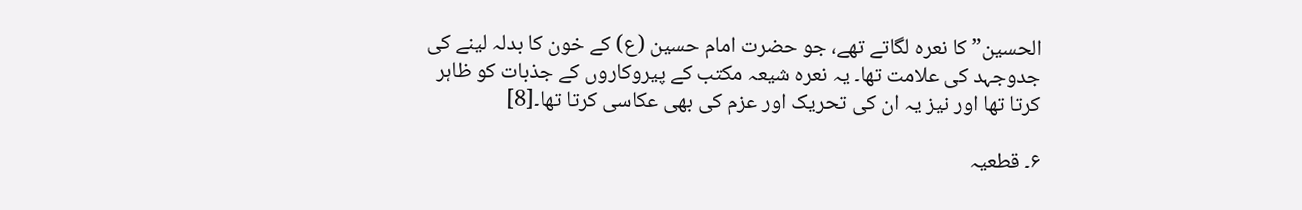الحسین” کا نعرہ لگاتے تھے، جو حضرت امام حسین (ع) کے خون کا بدلہ لینے کی جدوجہد کی علامت تھا۔ یہ نعرہ شیعہ مکتب کے پیروکاروں کے جذبات کو ظاہر کرتا تھا اور نیز یہ ان کی تحریک اور عزم کی بھی عکاسی کرتا تھا۔[8]

۶۔ قطعیہ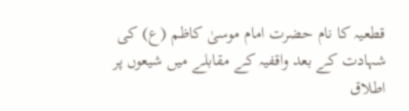قطعیہ کا نام حضرت امام موسیٰ کاظم (ع) کی شہادت کے بعد واقفیہ کے مقابلے میں شیعوں پر اطلاق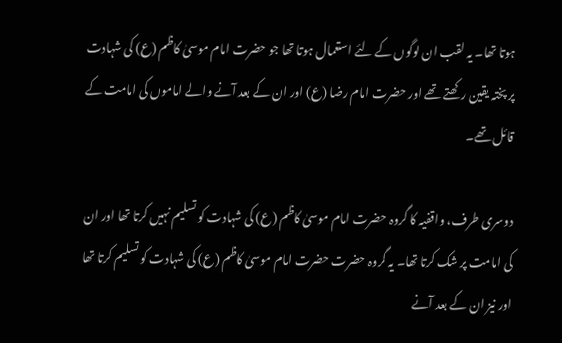ہوتا تھا۔ یہ لقب ان لوگوں کے لئے استعمال ہوتا تھا جو حضرت امام موسیٰ کاظم (ع) کی شہادت پر پختہ یقین رکھتے تھے اور حضرت امام رضا (ع) اور ان کے بعد آنے والے اماموں کی امامت کے قائل تھے۔

دوسری طرف، واقفیہ کا گروہ حضرت امام موسیٰ کاظم (ع) کی شہادت کو تسلیم نہیں کرتا تھا اور ان کی امامت پر شک کرتا تھا۔ یہ گروہ حضرت حضرت امام موسیٰ کاظم (ع) کی شہادت کو تسلیم کرتا تھا اور نیز ان کے بعد آنے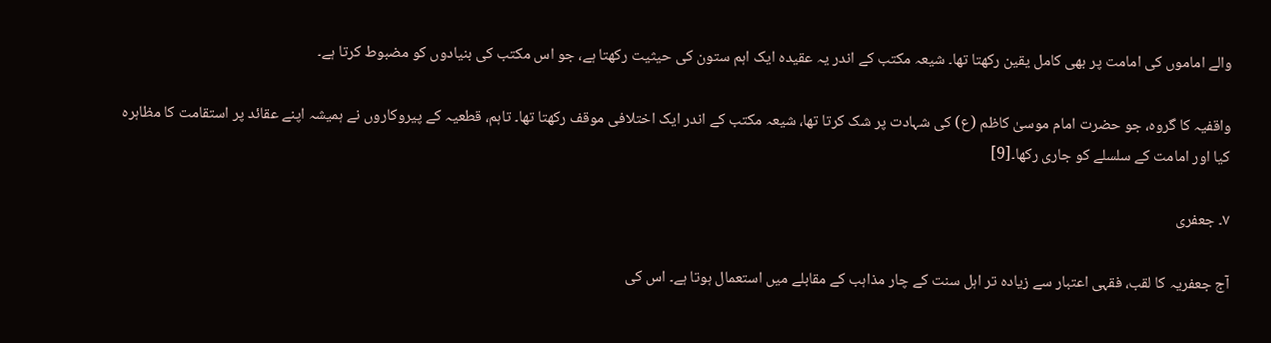والے اماموں کی امامت پر بھی کامل یقین رکھتا تھا۔ شیعہ مکتب کے اندر یہ عقیدہ ایک اہم ستون کی حیثیت رکھتا ہے، جو اس مکتب کی بنیادوں کو مضبوط کرتا ہے۔

واقفیہ کا گروہ، جو حضرت امام موسیٰ کاظم (ع) کی شہادت پر شک کرتا تھا، شیعہ مکتب کے اندر ایک اختلافی موقف رکھتا تھا۔ تاہم، قطعیہ کے پیروکاروں نے ہمیشہ اپنے عقائد پر استقامت کا مظاہرہ کیا اور امامت کے سلسلے کو جاری رکھا۔[9]

۷۔ جعفری

آج جعفریہ کا لقب، فقہی اعتبار سے زیادہ تر اہل سنت کے چار مذاہب کے مقابلے میں استعمال ہوتا ہے۔ اس کی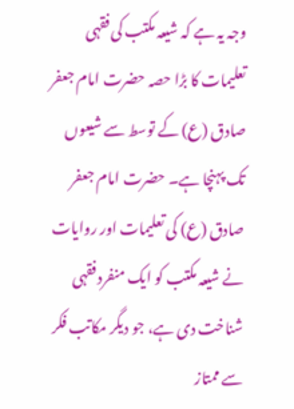وجہ یہ ہے کہ شیعہ مکتب کی فقہی تعلیمات کا بڑا حصہ حضرت امام جعفر صادق (ع) کے توسط سے شیعوں تک پہنچا ہے۔ حضرت امام جعفر صادق (ع) کی تعلیمات اور روایات نے شیعہ مکتب کو ایک منفرد فقہی شناخت دی ہے، جو دیگر مکاتب فکر سے ممتاز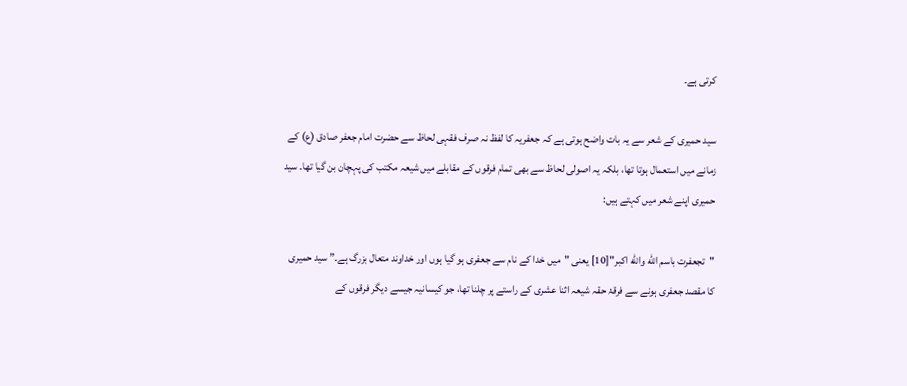کرتی ہے۔

سید حمیری کے شعر سے یہ بات واضح ہوتی ہے کہ جعفریہ کا لفظ نہ صرف فقہی لحاظ سے حضرت امام جعفر صادق (ع) کے زمانے میں استعمال ہوتا تھا، بلکہ یہ اصولی لحاظ سے بھی تمام فرقوں کے مقابلے میں شیعہ مکتب کی پہچان بن گیا تھا۔ سید حمیری اپنے شعر میں کہتے ہیں:

"تجعفرت باسم الله والله اکبر"[10] یعنی "میں خدا کے نام سے جعفری ہو گیا ہوں اور خداوند متعال بزرگ ہے۔” سید حمیری کا مقصد جعفری ہونے سے فرقۂ حقہ شیعہ اثنا عشری کے راستے پر چلنا تھا، جو کیسانیہ جیسے دیگر فرقوں کے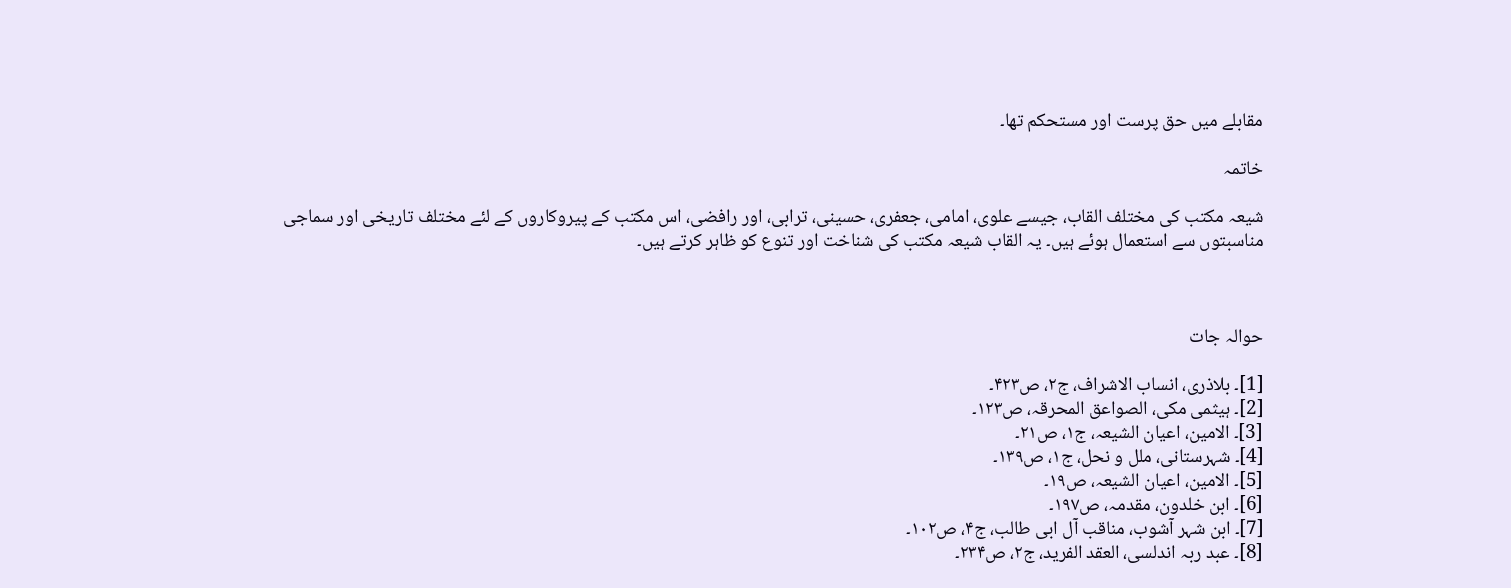مقابلے میں حق پرست اور مستحکم تھا۔

خاتمہ

شیعہ مکتب کی مختلف القاب، جیسے علوی، امامی، جعفری، حسینی، ترابی، اور رافضی، اس مکتب کے پیروکاروں کے لئے مختلف تاریخی اور سماجی مناسبتوں سے استعمال ہوئے ہیں۔ یہ القاب شیعہ مکتب کی شناخت اور تنوع کو ظاہر کرتے ہیں۔



حوالہ جات

[1]۔ بلاذری، انساب الاشراف، ج۲، ص۴۲۳۔
[2]۔ ہیثمی مکی، الصواعق المحرقہ، ص۱۲۳۔
[3]۔ الامین، اعیان الشیعہ، ج۱، ص۲۱۔
[4]۔ شہرستانی، ملل و نحل، ج۱، ص۱۳۹۔
[5]۔ الامین، اعیان الشیعہ، ص۱۹۔
[6]۔ ابن خلدون، مقدمہ، ص۱۹۷۔
[7]۔ ابن شہر آشوب، مناقب آل ابی طالب، ج۴، ص۱۰۲۔
[8]۔ عبد ربہ اندلسی، العقد الفرید، ج۲، ص۲۳۴۔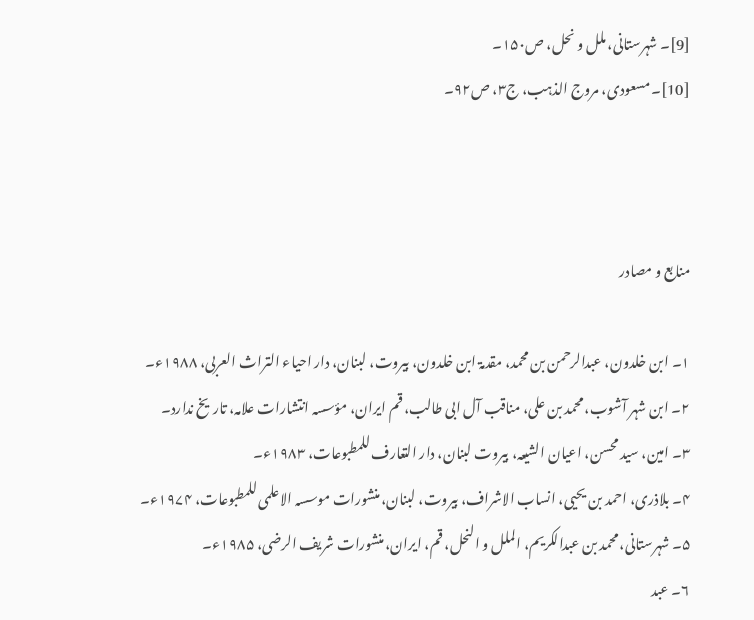[9]۔ شہرستانی، ملل و نحل، ص۱۵۰۔
[10]۔ مسعودی، مروج الذہب، ج۳، ص۹۲۔



منابع و مصادر

۱۔ ابن خلدون، عبدالرحمن بن محمد، مقدمۃ ابن خلدون، بیروت، لبنان، دار احیاء التراث العربی، ۱۹۸۸ء۔
۲۔ ابن شہر آشوب، محمد بن علی، مناقب آل ابی طالب، قم ایران، مؤسسہ انتشارات علامہ، تاریخ ندارد۔
۳۔ امین، سید محسن، اعیان الشیعہ، بیروت لبنان، دار التعارف للمطبوعات، ۱۹۸۳ء۔
۴۔ بلاذری، احمد بن یحیی، انساب الاشراف، بیروت، لبنان، منشورات موسسہ الاعلمی للمطبوعات، ۱۹۷۴ء۔
۵۔ شہرستانی، محمد بن عبدالکریم، الملل و النحل، قم، ایران، منشورات شریف الرضی، ۱۹۸۵ء۔
۶۔ عبد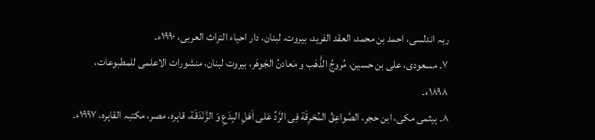ربہ اندلسی، احمد بن محمد، العقد الفرید، بیروت، لبنان، دار احیاء التراث العربی، ۱۹۹۰ء۔
۷۔ مسعودی، علی بن حسین، مُروجُ الذَّهَب و مَعادنُ الجَوهَر، بیروت لبنان، منشورات الاعلمی للمطبوعات، ۱۸۹۸ء۔
۸۔ ہیثمی مکی، ابن حجر، الصَّواعِق‌ُ المُحْرِقَة فِی‌ الرَّدِّ عَلی‌ اَهْل‌ِ البِدَع‌ِ وَ الزَّنْدَقَة، قاہرہ، مصر، مکتبہ القاہرہ، ۱۹۹۷ء۔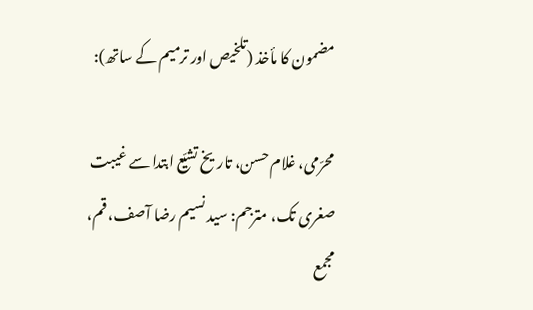مضمون کا مأخذ (تلخیص اور ترمیم کے ساتھ):

محرّمی، غلام حسن، تاریخ تشیّع ابتدا سے غیبت صغری تک، مترجم: سید نسیم رضا آصف، قم، مجمع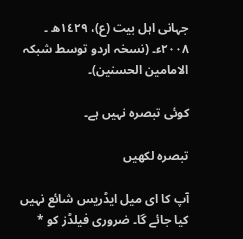جہانی اہل بیت (ع)، ١٤٢٩ھ ۔ ٢٠٠٨ء۔ (نسخہ اردو توسط شبکہ الامامین الحسنین)۔

کوئی تبصرہ نہیں ہے۔

تبصرہ لکھیں

آپ کا ای میل ایڈریس شائع نہیں کیا جائے گا۔ ضروری فیلڈز کو *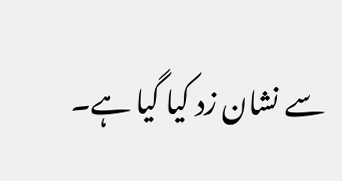سے نشان زد کیا گیا ہے۔